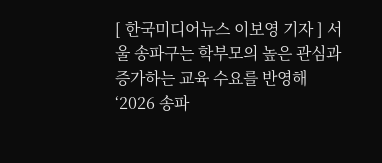[ 한국미디어뉴스 이보영 기자 ] 서울 송파구는 학부모의 높은 관심과 증가하는 교육 수요를 반영해 ‘2026 송파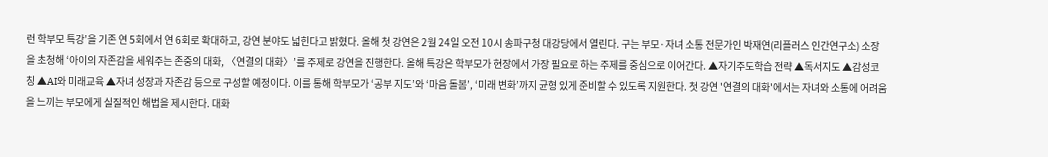런 학부모 특강’을 기존 연 5회에서 연 6회로 확대하고, 강연 분야도 넓힌다고 밝혔다. 올해 첫 강연은 2월 24일 오전 10시 송파구청 대강당에서 열린다. 구는 부모·자녀 소통 전문가인 박재연(리플러스 인간연구소) 소장을 초청해 ‘아이의 자존감을 세워주는 존중의 대화, 〈연결의 대화〉’를 주제로 강연을 진행한다. 올해 특강은 학부모가 현장에서 가장 필요로 하는 주제를 중심으로 이어간다. ▲자기주도학습 전략 ▲독서지도 ▲감성코칭 ▲AI와 미래교육 ▲자녀 성장과 자존감 등으로 구성할 예정이다. 이를 통해 학부모가 ‘공부 지도’와 ‘마음 돌봄’, ‘미래 변화’까지 균형 있게 준비할 수 있도록 지원한다. 첫 강연 '연결의 대화'에서는 자녀와 소통에 어려움을 느끼는 부모에게 실질적인 해법을 제시한다. 대화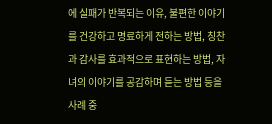에 실패가 반복되는 이유, 불편한 이야기를 건강하고 명료하게 전하는 방법, 칭찬과 감사를 효과적으로 표현하는 방법, 자녀의 이야기를 공감하며 듣는 방법 등을 사례 중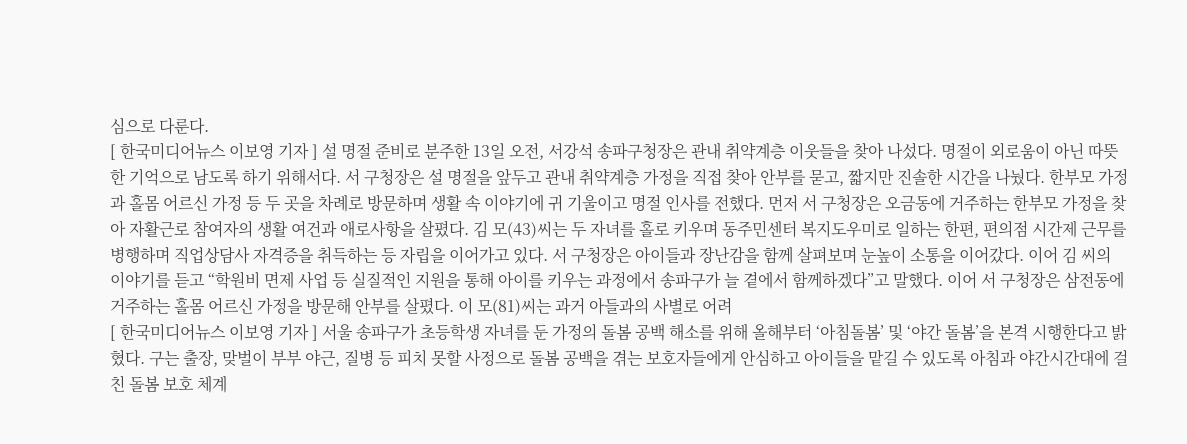심으로 다룬다.
[ 한국미디어뉴스 이보영 기자 ] 설 명절 준비로 분주한 13일 오전, 서강석 송파구청장은 관내 취약계층 이웃들을 찾아 나섰다. 명절이 외로움이 아닌 따뜻한 기억으로 남도록 하기 위해서다. 서 구청장은 설 명절을 앞두고 관내 취약계층 가정을 직접 찾아 안부를 묻고, 짧지만 진솔한 시간을 나눴다. 한부모 가정과 홀몸 어르신 가정 등 두 곳을 차례로 방문하며 생활 속 이야기에 귀 기울이고 명절 인사를 전했다. 먼저 서 구청장은 오금동에 거주하는 한부모 가정을 찾아 자활근로 참여자의 생활 여건과 애로사항을 살폈다. 김 모(43)씨는 두 자녀를 홀로 키우며 동주민센터 복지도우미로 일하는 한편, 편의점 시간제 근무를 병행하며 직업상담사 자격증을 취득하는 등 자립을 이어가고 있다. 서 구청장은 아이들과 장난감을 함께 살펴보며 눈높이 소통을 이어갔다. 이어 김 씨의 이야기를 듣고 “학원비 면제 사업 등 실질적인 지원을 통해 아이를 키우는 과정에서 송파구가 늘 곁에서 함께하겠다”고 말했다. 이어 서 구청장은 삼전동에 거주하는 홀몸 어르신 가정을 방문해 안부를 살폈다. 이 모(81)씨는 과거 아들과의 사별로 어려
[ 한국미디어뉴스 이보영 기자 ] 서울 송파구가 초등학생 자녀를 둔 가정의 돌봄 공백 해소를 위해 올해부터 ‘아침돌봄’ 및 ‘야간 돌봄’을 본격 시행한다고 밝혔다. 구는 출장, 맞벌이 부부 야근, 질병 등 피치 못할 사정으로 돌봄 공백을 겪는 보호자들에게 안심하고 아이들을 맡길 수 있도록 아침과 야간시간대에 걸친 돌봄 보호 체계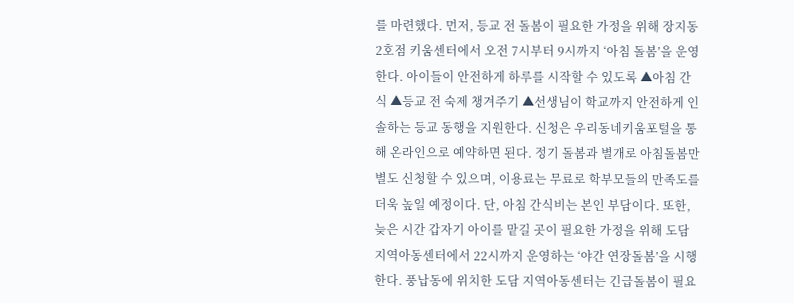를 마련했다. 먼저, 등교 전 돌봄이 필요한 가정을 위해 장지동 2호점 키움센터에서 오전 7시부터 9시까지 ‘아침 돌봄’을 운영한다. 아이들이 안전하게 하루를 시작할 수 있도록 ▲아침 간식 ▲등교 전 숙제 챙겨주기 ▲선생님이 학교까지 안전하게 인솔하는 등교 동행을 지원한다. 신청은 우리동네키움포털을 통해 온라인으로 예약하면 된다. 정기 돌봄과 별개로 아침돌봄만 별도 신청할 수 있으며, 이용료는 무료로 학부모들의 만족도를 더욱 높일 예정이다. 단, 아침 간식비는 본인 부담이다. 또한, 늦은 시간 갑자기 아이를 맡길 곳이 필요한 가정을 위해 도담 지역아동센터에서 22시까지 운영하는 ‘야간 연장돌봄’을 시행한다. 풍납동에 위치한 도담 지역아동센터는 긴급돌봄이 필요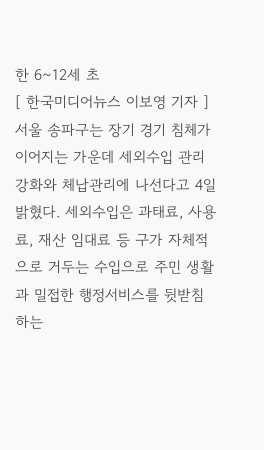한 6~12세 초
[ 한국미디어뉴스 이보영 기자 ] 서울 송파구는 장기 경기 침체가 이어지는 가운데 세외수입 관리 강화와 체납관리에 나선다고 4일 밝혔다. 세외수입은 과태료, 사용료, 재산 임대료 등 구가 자체적으로 거두는 수입으로 주민 생활과 밀접한 행정서비스를 뒷받침하는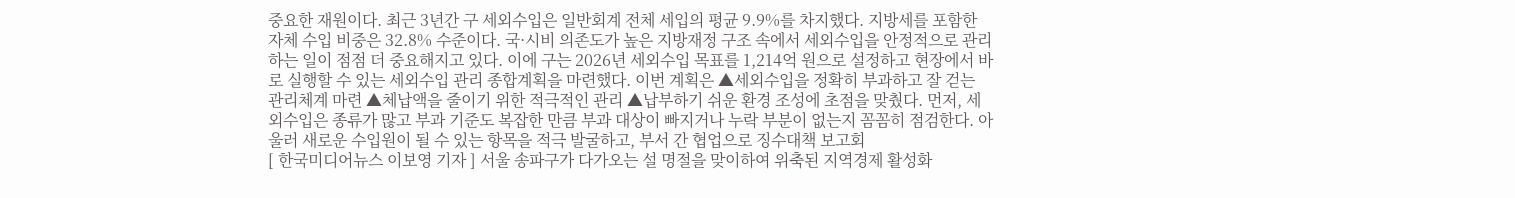중요한 재원이다. 최근 3년간 구 세외수입은 일반회계 전체 세입의 평균 9.9%를 차지했다. 지방세를 포함한 자체 수입 비중은 32.8% 수준이다. 국·시비 의존도가 높은 지방재정 구조 속에서 세외수입을 안정적으로 관리하는 일이 점점 더 중요해지고 있다. 이에 구는 2026년 세외수입 목표를 1,214억 원으로 설정하고 현장에서 바로 실행할 수 있는 세외수입 관리 종합계획을 마련했다. 이번 계획은 ▲세외수입을 정확히 부과하고 잘 걷는 관리체계 마련 ▲체납액을 줄이기 위한 적극적인 관리 ▲납부하기 쉬운 환경 조성에 초점을 맞췄다. 먼저, 세외수입은 종류가 많고 부과 기준도 복잡한 만큼 부과 대상이 빠지거나 누락 부분이 없는지 꼼꼼히 점검한다. 아울러 새로운 수입원이 될 수 있는 항목을 적극 발굴하고, 부서 간 협업으로 징수대책 보고회
[ 한국미디어뉴스 이보영 기자 ] 서울 송파구가 다가오는 설 명절을 맞이하여 위축된 지역경제 활성화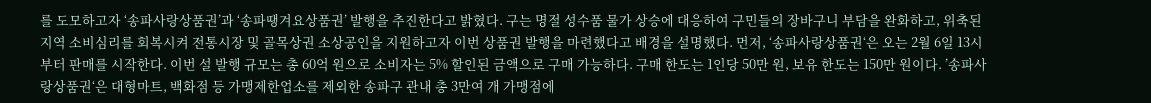를 도모하고자 ‘송파사랑상품권’과 ‘송파땡겨요상품권’ 발행을 추진한다고 밝혔다. 구는 명절 성수품 물가 상승에 대응하여 구민들의 장바구니 부담을 완화하고, 위축된 지역 소비심리를 회복시켜 전통시장 및 골목상권 소상공인을 지원하고자 이번 상품권 발행을 마련했다고 배경을 설명했다. 먼저, ‘송파사랑상품권‘은 오는 2월 6일 13시부터 판매를 시작한다. 이번 설 발행 규모는 총 60억 원으로 소비자는 5% 할인된 금액으로 구매 가능하다. 구매 한도는 1인당 50만 원, 보유 한도는 150만 원이다. ’송파사랑상품권‘은 대형마트, 백화점 등 가맹제한업소를 제외한 송파구 관내 총 3만여 개 가맹점에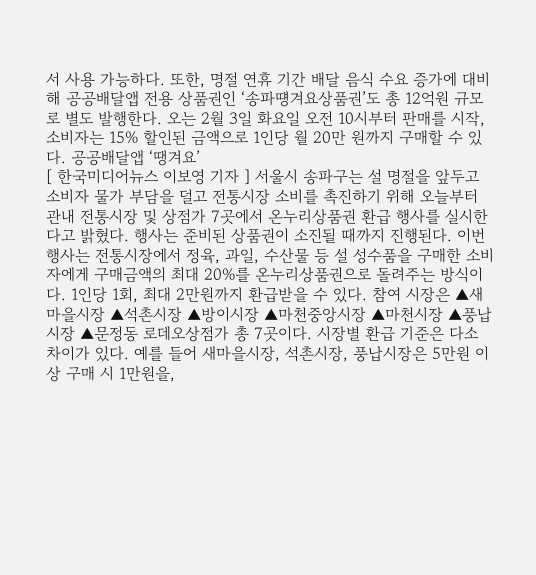서 사용 가능하다. 또한, 명절 연휴 기간 배달 음식 수요 증가에 대비해 공공배달앱 전용 상품권인 ‘송파떙겨요상품권’도 총 12억원 규모로 별도 발행한다. 오는 2월 3일 화요일 오전 10시부터 판매를 시작, 소비자는 15% 할인된 금액으로 1인당 월 20만 원까지 구매할 수 있다. 공공배달앱 ‘땡겨요’
[ 한국미디어뉴스 이보영 기자 ] 서울시 송파구는 설 명절을 앞두고 소비자 물가 부담을 덜고 전통시장 소비를 촉진하기 위해 오늘부터 관내 전통시장 및 상점가 7곳에서 온누리상품권 환급 행사를 실시한다고 밝혔다. 행사는 준비된 상품권이 소진될 때까지 진행된다. 이번 행사는 전통시장에서 정육, 과일, 수산물 등 설 성수품을 구매한 소비자에게 구매금액의 최대 20%를 온누리상품권으로 돌려주는 방식이다. 1인당 1회, 최대 2만원까지 환급받을 수 있다. 참여 시장은 ▲새마을시장 ▲석촌시장 ▲방이시장 ▲마천중앙시장 ▲마천시장 ▲풍납시장 ▲문정동 로데오상점가 총 7곳이다. 시장별 환급 기준은 다소 차이가 있다. 예를 들어 새마을시장, 석촌시장, 풍납시장은 5만원 이상 구매 시 1만원을,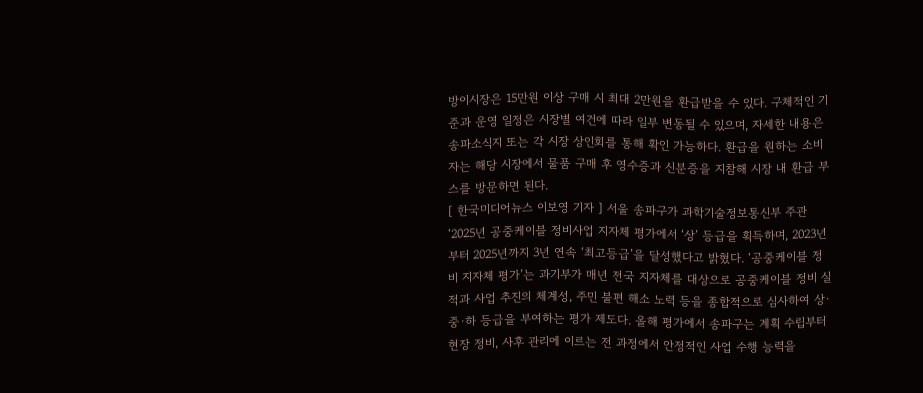방이시장은 15만원 이상 구매 시 최대 2만원을 환급받을 수 있다. 구체적인 기준과 운영 일정은 시장별 여건에 따라 일부 변동될 수 있으며, 자세한 내용은 송파소식지 또는 각 시장 상인회를 통해 확인 가능하다. 환급을 원하는 소비자는 해당 시장에서 물품 구매 후 영수증과 신분증을 지참해 시장 내 환급 부스를 방문하면 된다.
[ 한국미디어뉴스 이보영 기자 ] 서울 송파구가 과학기술정보통신부 주관 ‘2025년 공중케이블 정비사업 지자체 평가에서 ‘상’ 등급을 획득하며, 2023년부터 2025년까지 3년 연속 ‘최고등급’을 달성했다고 밝혔다. ‘공중케이블 정비 지자체 평가’는 과기부가 매년 전국 지자체를 대상으로 공중케이블 정비 실적과 사업 추진의 체계성, 주민 불편 해소 노력 등을 종합적으로 심사하여 상·중·하 등급을 부여하는 평가 제도다. 올해 평가에서 송파구는 계획 수립부터 현장 정비, 사후 관리에 이르는 전 과정에서 안정적인 사업 수행 능력을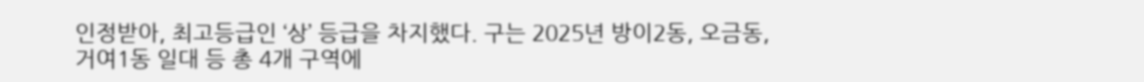인정받아, 최고등급인 ‘상’ 등급을 차지했다. 구는 2025년 방이2동, 오금동, 거여1동 일대 등 총 4개 구역에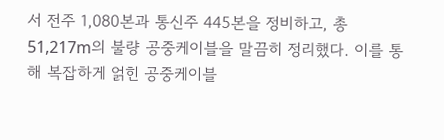서 전주 1,080본과 통신주 445본을 정비하고, 총 51,217m의 불량 공중케이블을 말끔히 정리했다. 이를 통해 복잡하게 얽힌 공중케이블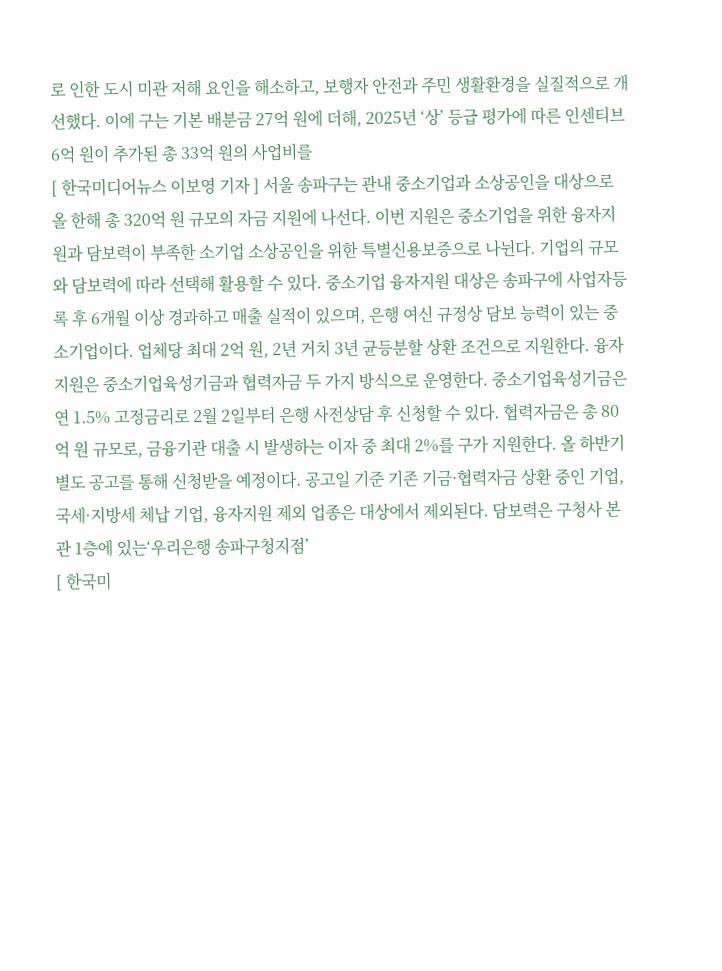로 인한 도시 미관 저해 요인을 해소하고, 보행자 안전과 주민 생활환경을 실질적으로 개선했다. 이에 구는 기본 배분금 27억 원에 더해, 2025년 ‘상’ 등급 평가에 따른 인센티브 6억 원이 추가된 총 33억 원의 사업비를
[ 한국미디어뉴스 이보영 기자 ] 서울 송파구는 관내 중소기업과 소상공인을 대상으로 올 한해 총 320억 원 규모의 자금 지원에 나선다. 이번 지원은 중소기업을 위한 융자지원과 담보력이 부족한 소기업 소상공인을 위한 특별신용보증으로 나뉜다. 기업의 규모와 담보력에 따라 선택해 활용할 수 있다. 중소기업 융자지원 대상은 송파구에 사업자등록 후 6개월 이상 경과하고 매출 실적이 있으며, 은행 여신 규정상 담보 능력이 있는 중소기업이다. 업체당 최대 2억 원, 2년 거치 3년 균등분할 상환 조건으로 지원한다. 융자지원은 중소기업육성기금과 협력자금 두 가지 방식으로 운영한다. 중소기업육성기금은 연 1.5% 고정금리로 2월 2일부터 은행 사전상담 후 신청할 수 있다. 협력자금은 총 80억 원 규모로, 금융기관 대출 시 발생하는 이자 중 최대 2%를 구가 지원한다. 올 하반기 별도 공고를 통해 신청받을 예정이다. 공고일 기준 기존 기금·협력자금 상환 중인 기업, 국세·지방세 체납 기업, 융자지원 제외 업종은 대상에서 제외된다. 담보력은 구청사 본관 1층에 있는‘우리은행 송파구청지점’
[ 한국미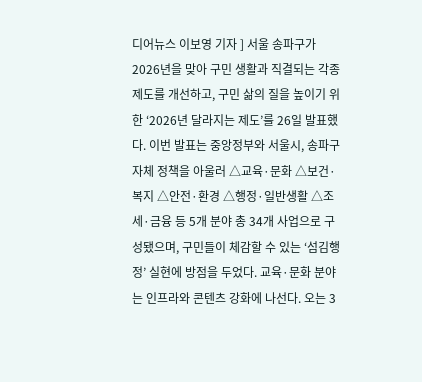디어뉴스 이보영 기자 ] 서울 송파구가 2026년을 맞아 구민 생활과 직결되는 각종 제도를 개선하고, 구민 삶의 질을 높이기 위한 ‘2026년 달라지는 제도’를 26일 발표했다. 이번 발표는 중앙정부와 서울시, 송파구 자체 정책을 아울러 △교육·문화 △보건·복지 △안전·환경 △행정·일반생활 △조세·금융 등 5개 분야 총 34개 사업으로 구성됐으며, 구민들이 체감할 수 있는 ‘섬김행정’ 실현에 방점을 두었다. 교육·문화 분야는 인프라와 콘텐츠 강화에 나선다. 오는 3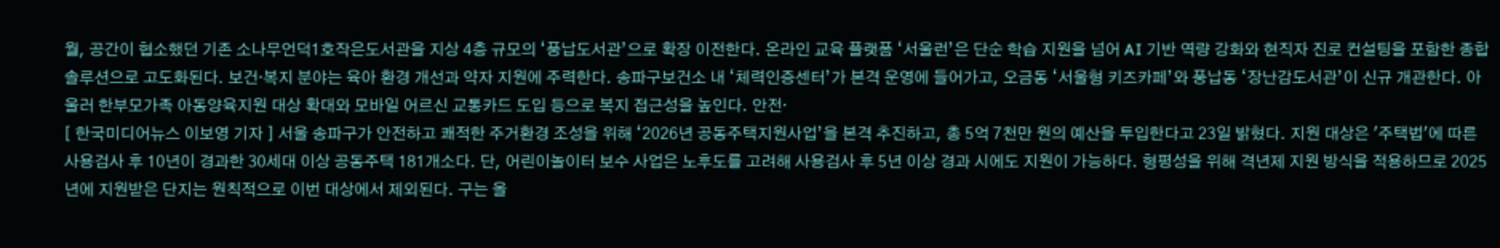월, 공간이 협소했던 기존 소나무언덕1호작은도서관을 지상 4층 규모의 ‘풍납도서관’으로 확장 이전한다. 온라인 교육 플랫폼 ‘서울런’은 단순 학습 지원을 넘어 AI 기반 역량 강화와 현직자 진로 컨설팅을 포함한 종합 솔루션으로 고도화된다. 보건·복지 분야는 육아 환경 개선과 약자 지원에 주력한다. 송파구보건소 내 ‘체력인증센터’가 본격 운영에 들어가고, 오금동 ‘서울형 키즈카페’와 풍납동 ‘장난감도서관’이 신규 개관한다. 아울러 한부모가족 아동양육지원 대상 확대와 모바일 어르신 교통카드 도입 등으로 복지 접근성을 높인다. 안전·
[ 한국미디어뉴스 이보영 기자 ] 서울 송파구가 안전하고 쾌적한 주거환경 조성을 위해 ‘2026년 공동주택지원사업’을 본격 추진하고, 총 5억 7천만 원의 예산을 투입한다고 23일 밝혔다. 지원 대상은 '주택법'에 따른 사용검사 후 10년이 경과한 30세대 이상 공동주택 181개소다. 단, 어린이놀이터 보수 사업은 노후도를 고려해 사용검사 후 5년 이상 경과 시에도 지원이 가능하다. 형평성을 위해 격년제 지원 방식을 적용하므로 2025년에 지원받은 단지는 원칙적으로 이번 대상에서 제외된다. 구는 올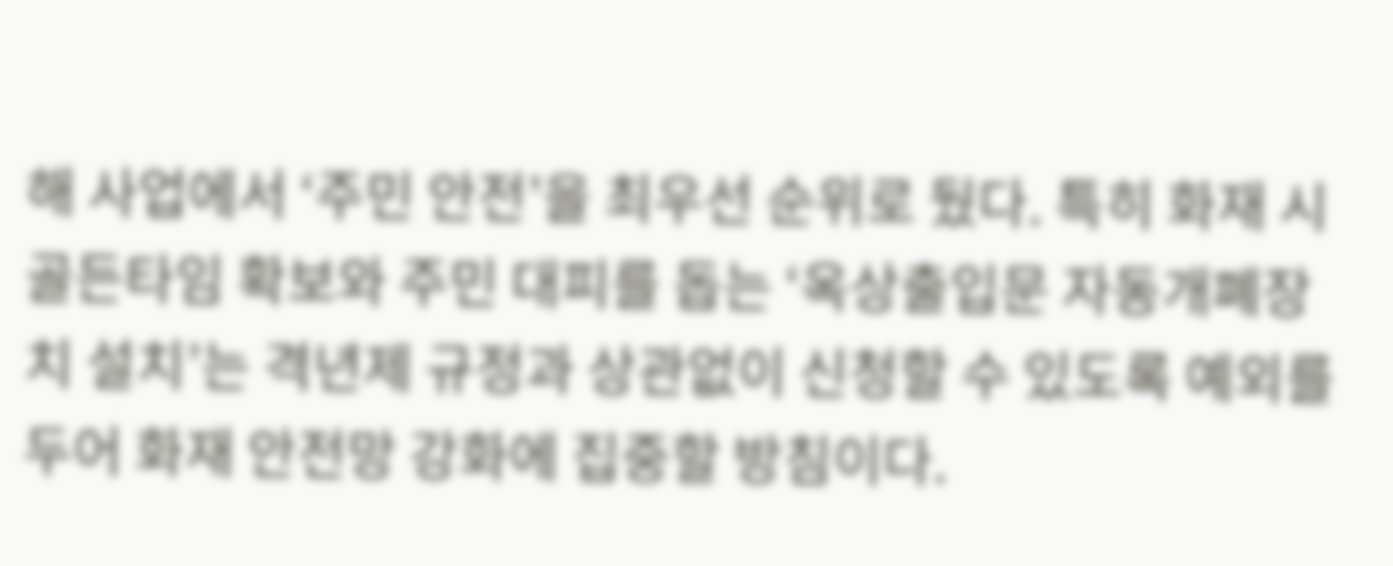해 사업에서 ‘주민 안전’을 최우선 순위로 뒀다. 특히 화재 시 골든타임 확보와 주민 대피를 돕는 ‘옥상출입문 자동개폐장치 설치’는 격년제 규정과 상관없이 신청할 수 있도록 예외를 두어 화재 안전망 강화에 집중할 방침이다.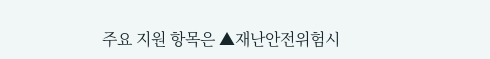주요 지원 항목은 ▲재난안전위험시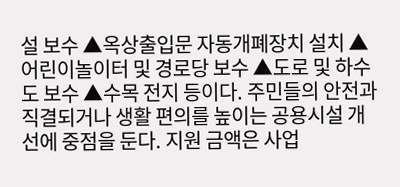설 보수 ▲옥상출입문 자동개폐장치 설치 ▲어린이놀이터 및 경로당 보수 ▲도로 및 하수도 보수 ▲수목 전지 등이다. 주민들의 안전과 직결되거나 생활 편의를 높이는 공용시설 개선에 중점을 둔다. 지원 금액은 사업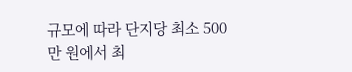규모에 따라 단지당 최소 500만 원에서 최